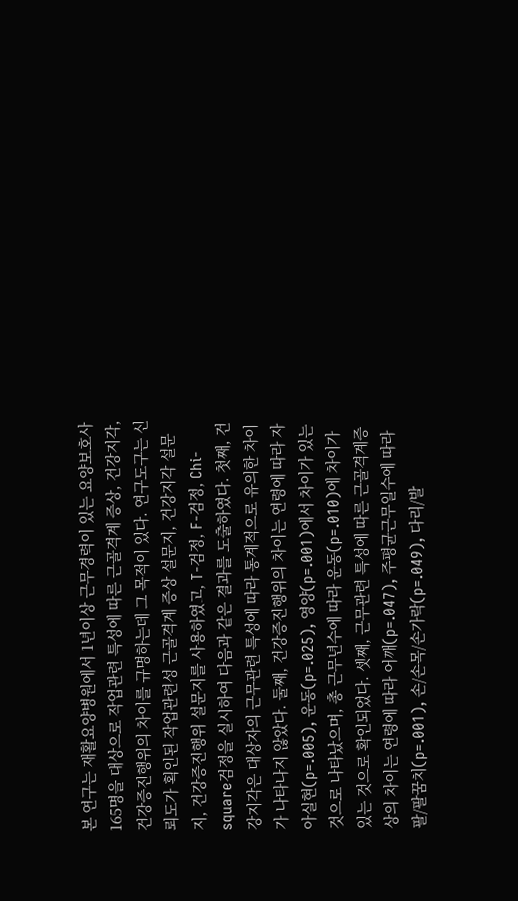본 연구는 재활요양병원에서 1년이상 근무경력이 있는 요양보호사 165명을 대상으로 작업관련 특성에 따른 근골격계 증상, 건강지각, 건강증진행위의 차이를 규명하는데 그 목적이 있다. 연구도구는 신뢰도가 획인된 작업관련성 근골격계 증상 설문지, 건강지각 설문지, 건강증진행위 설문지를 사용하였고, T-검정, F-검정, Chi-square검정을 실시하여 다음과 같은 결과를 도출하였다. 첫째, 건강지각은 대상자의 근무관련 특성에 따라 통계적으로 유의한 차이가 나타나지 않았다. 둘째, 건강증진행위의 차이는 연령에 따라 자아실현(p=.005), 운동(p=.025), 영양(p=.001)에서 차이가 있는 것으로 나타났으며, 총 근무년수에 따라 운동(p=.010)에 차이가 있는 것으로 확인되었다. 셋째, 근무관련 특성에 따른 근골격계증상의 차이는 연령에 따라 어깨(p=.047), 주평균근무일수에 따라 팔/팔꿈치(p=.001), 손/손목/손가락(p=.049), 다리/발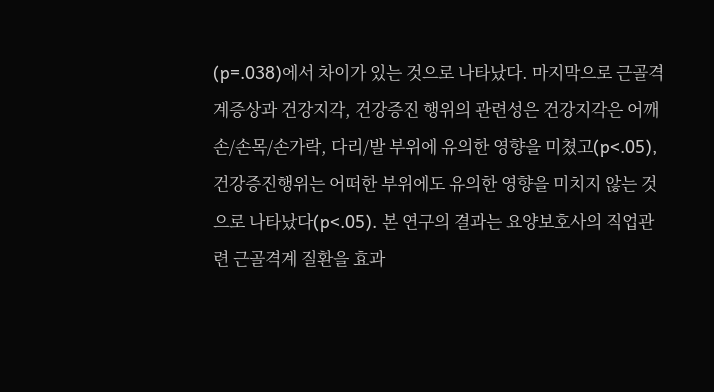(p=.038)에서 차이가 있는 것으로 나타났다. 마지막으로 근골격계증상과 건강지각, 건강증진 행위의 관련성은 건강지각은 어깨 손/손목/손가락, 다리/발 부위에 유의한 영향을 미쳤고(p<.05), 건강증진행위는 어떠한 부위에도 유의한 영향을 미치지 않는 것으로 나타났다(p<.05). 본 연구의 결과는 요양보호사의 직업관련 근골격계 질환을 효과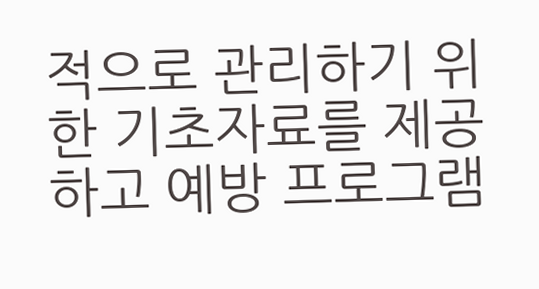적으로 관리하기 위한 기초자료를 제공하고 예방 프로그램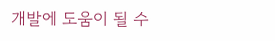개발에 도움이 될 수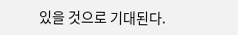있을 것으로 기대된다.